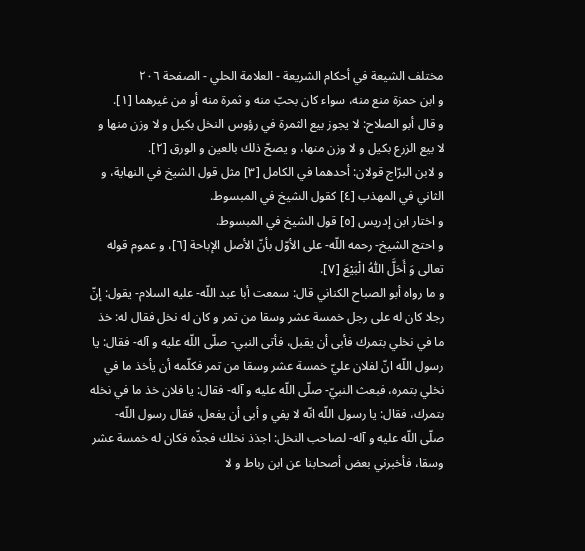مختلف الشيعة في أحكام الشريعة - العلامة الحلي - الصفحة ٢٠٦
و ابن حمزة منع منه، سواء كان بحبّ منه و ثمرة منه أو من غيرهما [١].
و قال أبو الصلاح: لا يجوز بيع الثمرة في رؤوس النخل بكيل و لا وزن منها و لا بيع الزرع بكيل و لا وزن منها، و يصحّ ذلك بالعين و الورق [٢].
و لابن البرّاج قولان: أحدهما في الكامل [٣] مثل قول الشيخ في النهاية، و الثاني في المهذب [٤] كقول الشيخ في المبسوط.
و اختار ابن إدريس [٥] قول الشيخ في المبسوط.
و احتج الشيخ- رحمه اللّه- على الأوّل بأنّ الأصل الإباحة [٦]، و عموم قوله تعالى وَ أَحَلَّ اللّٰهُ الْبَيْعَ [٧].
و ما رواه أبو الصباح الكناني قال: سمعت أبا عبد اللّه- عليه السلام- يقول: إنّ رجلا كان له على رجل خمسة عشر وسقا من تمر و كان له نخل فقال له: خذ ما في نخلي بتمرك فأبى أن يقبل، فأتى النبي- صلّى اللّه عليه و آله- فقال: يا رسول اللّه انّ لفلان عليّ خمسة عشر وسقا من تمر فكلّمه أن يأخذ ما في نخلي بتمره، فبعث النبيّ- صلّى اللّه عليه و آله- فقال: يا فلان خذ ما في نخله بتمرك، فقال: يا رسول اللّه انّه لا يفي و أبى أن يفعل، فقال رسول اللّه- صلّى اللّه عليه و آله- لصاحب النخل: اجذذ نخلك فجذّه فكان له خمسة عشر وسقا، فأخبرني بعض أصحابنا عن ابن رباط و لا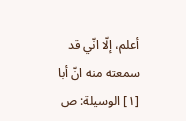أعلم، إلّا انّي قد سمعته منه انّ أبا
[١] الوسيلة: ص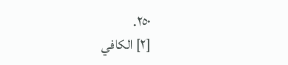٢٥٠.
[٢] الكافي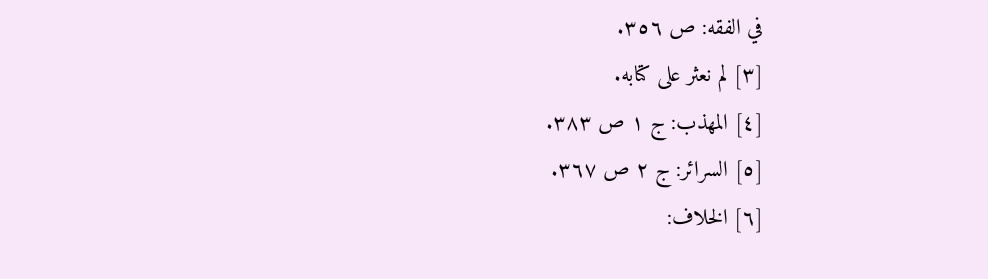في الفقه: ص ٣٥٦.
[٣] لم نعثر على كتابه.
[٤] المهذب: ج ١ ص ٣٨٣.
[٥] السرائر: ج ٢ ص ٣٦٧.
[٦] الخلاف: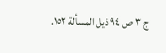ج ٣ ص ٩٤ ذيل المسألة ١٥٢.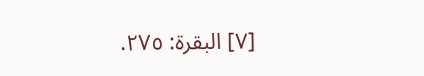[٧] البقرة: ٢٧٥.